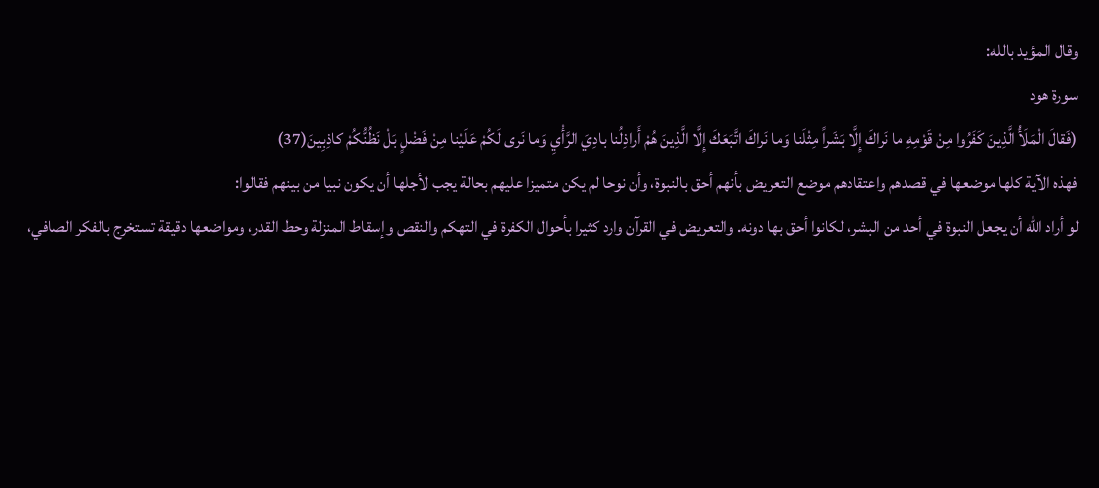وقال المؤيد بالله:
سورة هود
(فَقالَ الْمَلَأُ الَّذِينَ كَفَرُوا مِنْ قَوْمِهِ ما نَراكَ إِلَّا بَشَراً مِثْلَنا وَما نَراكَ اتَّبَعَكَ إِلَّا الَّذِينَ هُمْ أَراذِلُنا بادِيَ الرَّأْيِ وَما نَرى لَكُمْ عَلَيْنا مِنْ فَضْلٍ بَلْ نَظُنُّكُمْ كاذِبِينَ(37)
فهذه الآية كلها موضعها في قصدهم واعتقادهم موضع التعريض بأنهم أحق بالنبوة، وأن نوحا لم يكن متميزا عليهم بحالة يجب لأجلها أن يكون نبيا من بينهم فقالوا:
لو أراد الله أن يجعل النبوة في أحد من البشر، لكانوا أحق بها دونه. والتعريض في القرآن وارد كثيرا بأحوال الكفرة في التهكم والنقص وإسقاط المنزلة وحط القدر، ومواضعها دقيقة تستخرج بالفكر الصافي،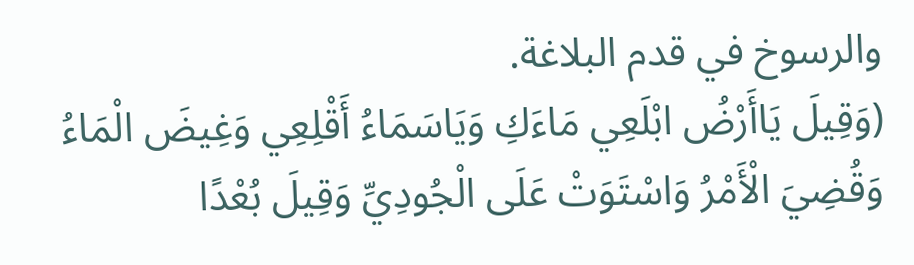والرسوخ في قدم البلاغة.
(وَقِيلَ يَاأَرْضُ ابْلَعِي مَاءَكِ وَيَاسَمَاءُ أَقْلِعِي وَغِيضَ الْمَاءُ وَقُضِيَ الْأَمْرُ وَاسْتَوَتْ عَلَى الْجُودِيِّ وَقِيلَ بُعْدًا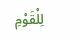لِلْقَوْمِ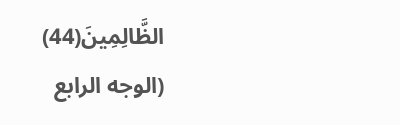الظَّالِمِينَ(44)
(الوجه الرابع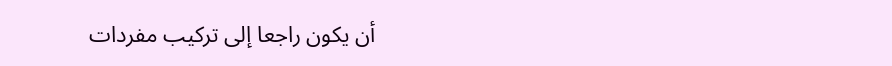أن يكون راجعا إلى تركيب مفردات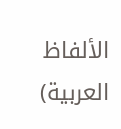الألفاظ العربية)